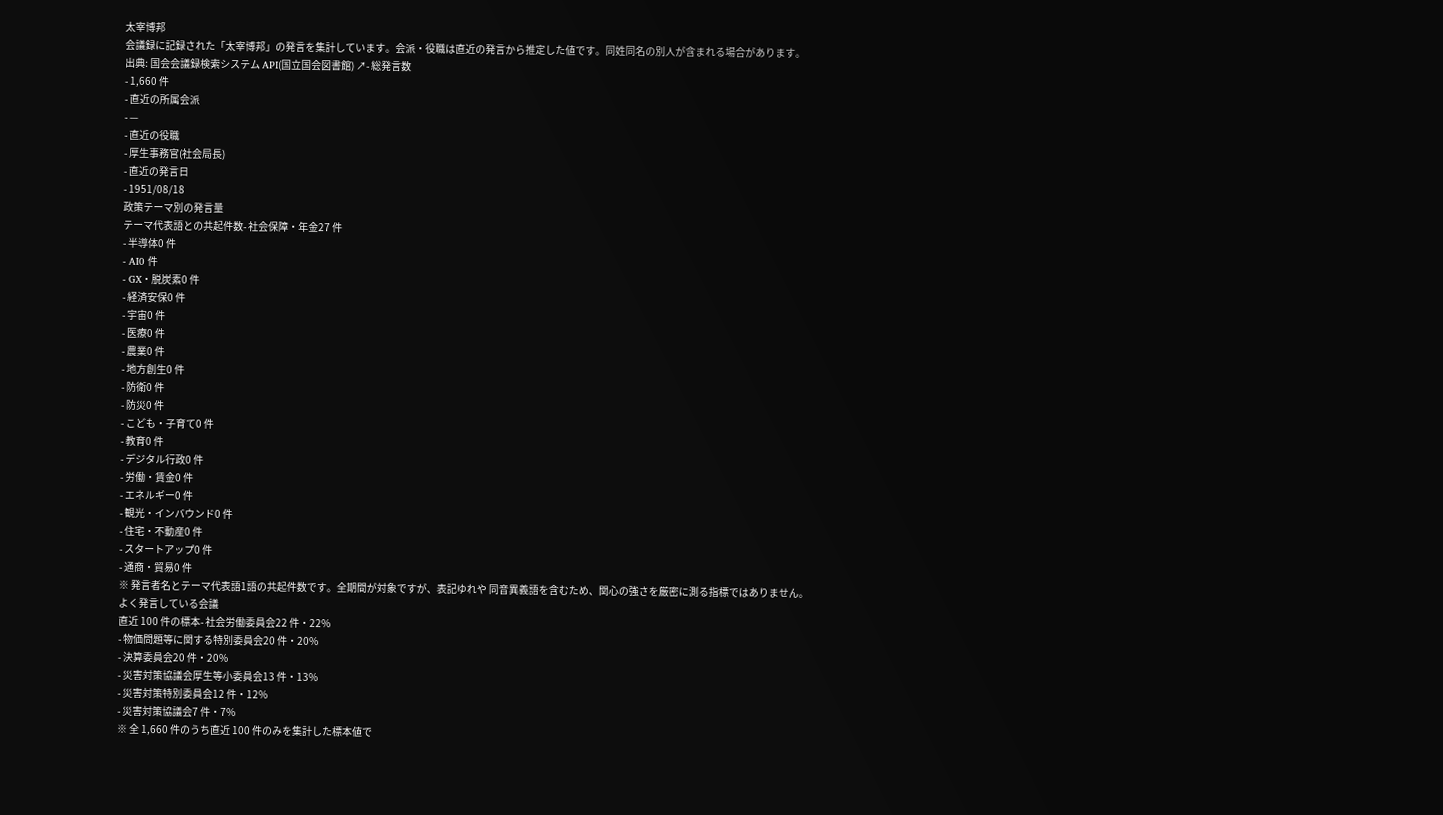太宰博邦
会議録に記録された「太宰博邦」の発言を集計しています。会派・役職は直近の発言から推定した値です。同姓同名の別人が含まれる場合があります。
出典: 国会会議録検索システム API(国立国会図書館) ↗- 総発言数
- 1,660 件
- 直近の所属会派
- —
- 直近の役職
- 厚生事務官(社会局長)
- 直近の発言日
- 1951/08/18
政策テーマ別の発言量
テーマ代表語との共起件数- 社会保障・年金27 件
- 半導体0 件
- AI0 件
- GX・脱炭素0 件
- 経済安保0 件
- 宇宙0 件
- 医療0 件
- 農業0 件
- 地方創生0 件
- 防衛0 件
- 防災0 件
- こども・子育て0 件
- 教育0 件
- デジタル行政0 件
- 労働・賃金0 件
- エネルギー0 件
- 観光・インバウンド0 件
- 住宅・不動産0 件
- スタートアップ0 件
- 通商・貿易0 件
※ 発言者名とテーマ代表語1語の共起件数です。全期間が対象ですが、表記ゆれや 同音異義語を含むため、関心の強さを厳密に測る指標ではありません。
よく発言している会議
直近 100 件の標本- 社会労働委員会22 件・22%
- 物価問題等に関する特別委員会20 件・20%
- 決算委員会20 件・20%
- 災害対策協議会厚生等小委員会13 件・13%
- 災害対策特別委員会12 件・12%
- 災害対策協議会7 件・7%
※ 全 1,660 件のうち直近 100 件のみを集計した標本値で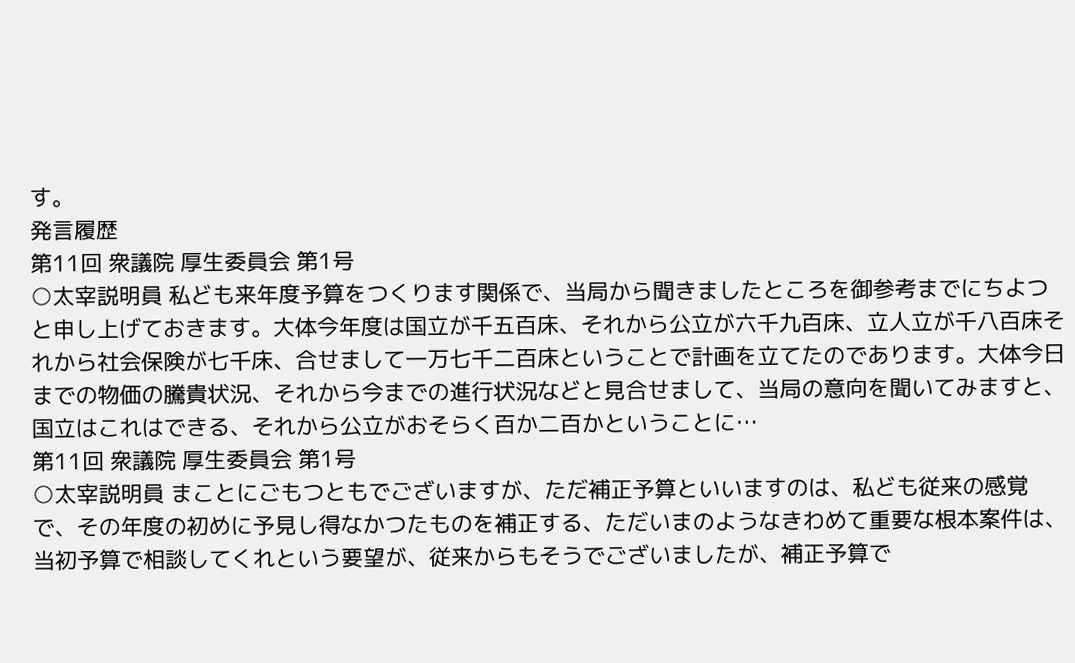す。
発言履歴
第11回 衆議院 厚生委員会 第1号
○太宰説明員 私ども来年度予算をつくります関係で、当局から聞きましたところを御参考までにちよつと申し上げておきます。大体今年度は国立が千五百床、それから公立が六千九百床、立人立が千八百床それから社会保険が七千床、合せまして一万七千二百床ということで計画を立てたのであります。大体今日までの物価の騰貴状況、それから今までの進行状況などと見合せまして、当局の意向を聞いてみますと、国立はこれはできる、それから公立がおそらく百か二百かということに…
第11回 衆議院 厚生委員会 第1号
○太宰説明員 まことにごもつともでございますが、ただ補正予算といいますのは、私ども従来の感覚で、その年度の初めに予見し得なかつたものを補正する、ただいまのようなきわめて重要な根本案件は、当初予算で相談してくれという要望が、従来からもそうでございましたが、補正予算で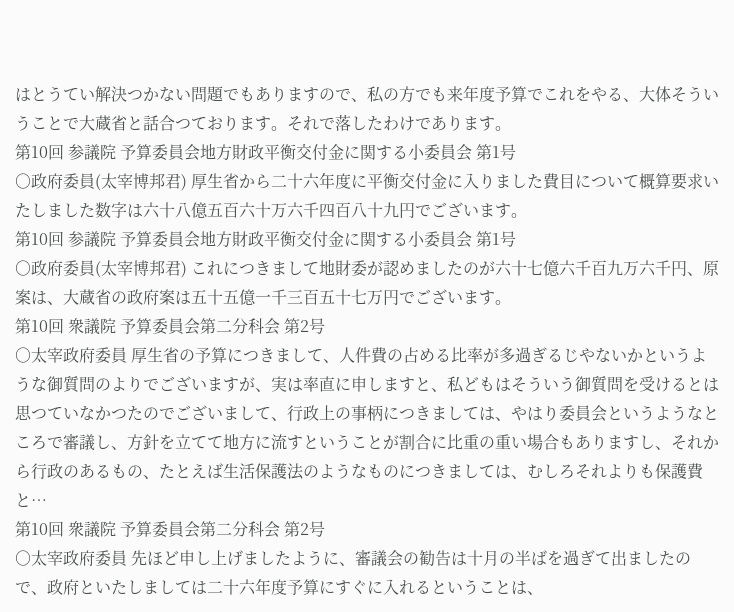はとうてい解決つかない問題でもありますので、私の方でも来年度予算でこれをやる、大体そういうことで大蔵省と話合つております。それで落したわけであります。
第10回 参議院 予算委員会地方財政平衡交付金に関する小委員会 第1号
○政府委員(太宰博邦君) 厚生省から二十六年度に平衡交付金に入りました費目について概算要求いたしました数字は六十八億五百六十万六千四百八十九円でございます。
第10回 参議院 予算委員会地方財政平衡交付金に関する小委員会 第1号
○政府委員(太宰博邦君) これにつきまして地財委が認めましたのが六十七億六千百九万六千円、原案は、大蔵省の政府案は五十五億一千三百五十七万円でございます。
第10回 衆議院 予算委員会第二分科会 第2号
○太宰政府委員 厚生省の予算につきまして、人件費の占める比率が多過ぎるじやないかというような御質問のよりでございますが、実は率直に申しますと、私どもはそういう御質問を受けるとは思つていなかつたのでございまして、行政上の事柄につきましては、やはり委員会というようなところで審議し、方針を立てて地方に流すということが割合に比重の重い場合もありますし、それから行政のあるもの、たとえば生活保護法のようなものにつきましては、むしろそれよりも保護費と…
第10回 衆議院 予算委員会第二分科会 第2号
○太宰政府委員 先ほど申し上げましたように、審議会の勧告は十月の半ばを過ぎて出ましたので、政府といたしましては二十六年度予算にすぐに入れるということは、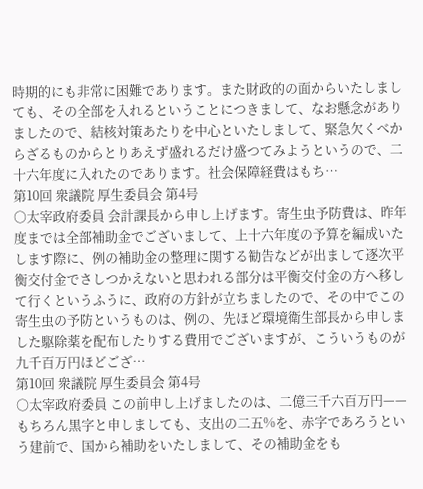時期的にも非常に困難であります。また財政的の面からいたしましても、その全部を入れるということにつきまして、なお懸念がありましたので、結核対策あたりを中心といたしまして、緊急欠くべからざるものからとりあえず盛れるだけ盛つてみようというので、二十六年度に入れたのであります。社会保障経費はもち…
第10回 衆議院 厚生委員会 第4号
○太宰政府委員 会計課長から申し上げます。寄生虫予防費は、昨年度までは全部補助金でございまして、上十六年度の予算を編成いたします際に、例の補助金の整理に関する勧告などが出まして逐次平衡交付金でさしつかえないと思われる部分は平衡交付金の方へ移して行くというふうに、政府の方針が立ちましたので、その中でこの寄生虫の予防というものは、例の、先ほど環境衛生部長から申しました駆除薬を配布したりする費用でございますが、こういうものが九千百万円ほどござ…
第10回 衆議院 厚生委員会 第4号
○太宰政府委員 この前申し上げましたのは、二億三千六百万円——もちろん黒字と申しましても、支出の二五%を、赤字であろうという建前で、国から補助をいたしまして、その補助金をも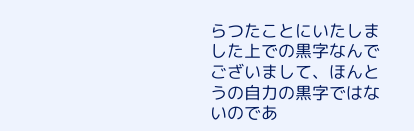らつたことにいたしました上での黒字なんでございまして、ほんとうの自力の黒字ではないのであ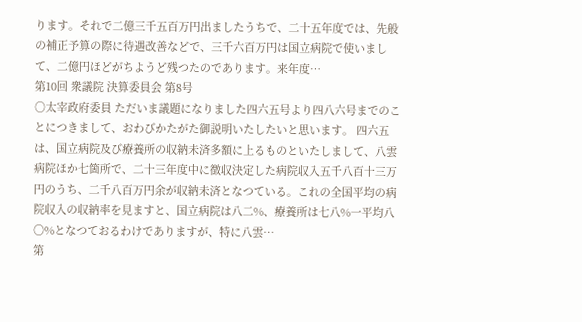ります。それで二億三千五百万円出ましたうちで、二十五年度では、先般の補正予算の際に待遇改善などで、三千六百万円は国立病院で使いまして、二億円ほどがちようど残つたのであります。来年度…
第10回 衆議院 決算委員会 第8号
○太宰政府委員 ただいま議題になりました四六五号より四八六号までのことにつきまして、おわびかたがた御説明いたしたいと思います。 四六五は、国立病院及び療養所の収納未済多額に上るものといたしまして、八雲病院ほか七箇所で、二十三年度中に徴収決定した病院収入五千八百十三万円のうち、二千八百万円余が収納未済となつている。これの全国平均の病院収入の収納率を見ますと、国立病院は八二%、療養所は七八%一平均八〇%となつておるわけでありますが、特に八雲…
第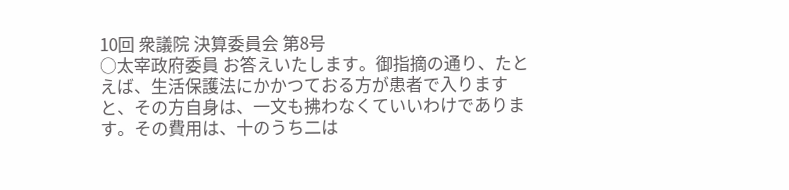10回 衆議院 決算委員会 第8号
○太宰政府委員 お答えいたします。御指摘の通り、たとえば、生活保護法にかかつておる方が患者で入りますと、その方自身は、一文も拂わなくていいわけであります。その費用は、十のうち二は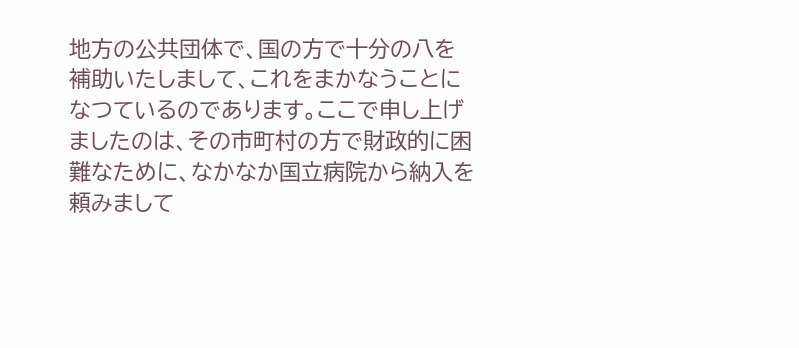地方の公共団体で、国の方で十分の八を補助いたしまして、これをまかなうことになつているのであります。ここで申し上げましたのは、その市町村の方で財政的に困難なために、なかなか国立病院から納入を頼みまして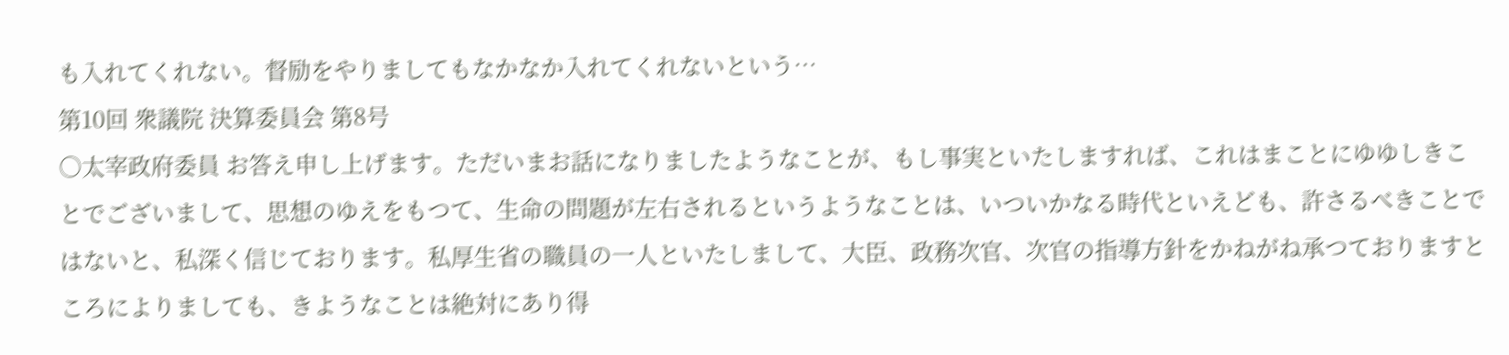も入れてくれない。督励をやりましてもなかなか入れてくれないという…
第10回 衆議院 決算委員会 第8号
○太宰政府委員 お答え申し上げます。ただいまお話になりましたようなことが、もし事実といたしますれば、これはまことにゆゆしきことでございまして、思想のゆえをもつて、生命の問題が左右されるというようなことは、いついかなる時代といえども、許さるべきことではないと、私深く信じております。私厚生省の職員の一人といたしまして、大臣、政務次官、次官の指導方針をかねがね承つておりますところによりましても、きようなことは絶対にあり得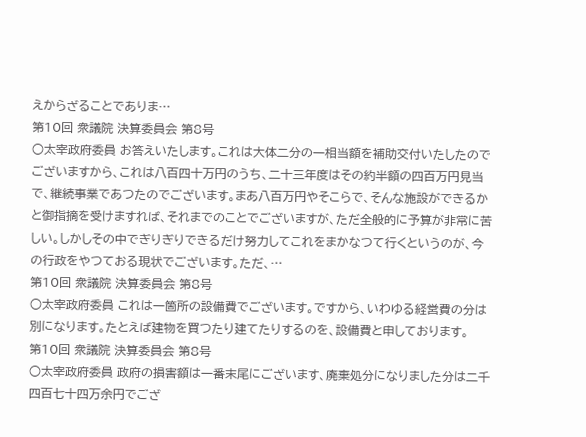えからざることでありま…
第10回 衆議院 決算委員会 第8号
○太宰政府委員 お答えいたします。これは大体二分の一相当額を補助交付いたしたのでございますから、これは八百四十万円のうち、二十三年度はその約半額の四百万円見当で、継続事業であつたのでございます。まあ八百万円やそこらで、そんな施設ができるかと御指摘を受けますれば、それまでのことでございますが、ただ全般的に予算が非常に苦しい。しかしその中でぎりぎりできるだけ努力してこれをまかなつて行くというのが、今の行政をやつておる現状でございます。ただ、…
第10回 衆議院 決算委員会 第8号
○太宰政府委員 これは一箇所の設備費でございます。ですから、いわゆる経営費の分は別になります。たとえば建物を買つたり建てたりするのを、設備費と申しております。
第10回 衆議院 決算委員会 第8号
○太宰政府委員 政府の損害額は一番末尾にございます、廃棄処分になりました分は二千四百七十四万余円でござ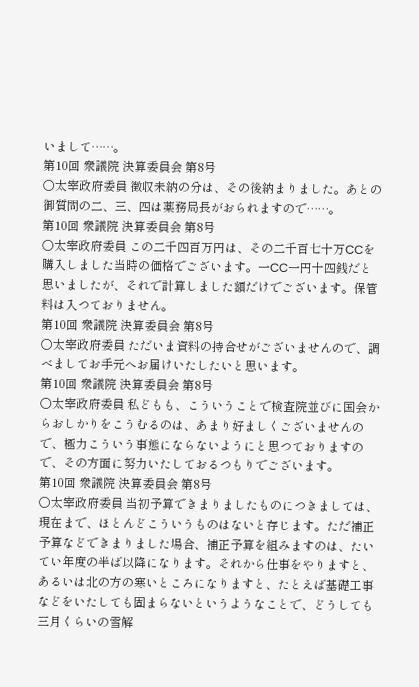いまして……。
第10回 衆議院 決算委員会 第8号
○太宰政府委員 徴収未納の分は、その後納まりました。あとの御質問の二、三、四は薬務局長がおられますので……。
第10回 衆議院 決算委員会 第8号
○太宰政府委員 この二千四百万円は、その二千百七十万CCを購入しました当時の価格でございます。一CC一円十四銭だと思いましたが、それで計算しました額だけでございます。保管料は入つておりません。
第10回 衆議院 決算委員会 第8号
○太宰政府委員 ただいま資料の持合せがございませんので、調べましてお手元へお届けいたしたいと思います。
第10回 衆議院 決算委員会 第8号
○太宰政府委員 私どもも、こういうことで検査院並びに国会からおしかりをこうむるのは、あまり好ましくございませんので、極力こういう事態にならないようにと思つておりますので、その方面に努力いたしておるつもりでございます。
第10回 衆議院 決算委員会 第8号
○太宰政府委員 当初予算できまりましたものにつきましては、現在まで、ほとんどこういうものはないと存じます。ただ補正予算などできまりました場合、補正予算を組みますのは、たいてい年度の半ば以降になります。それから仕事をやりますと、あるいは北の方の寒いところになりますと、たとえば基礎工事などをいたしても固まらないというようなことで、どうしても三月くらいの雪解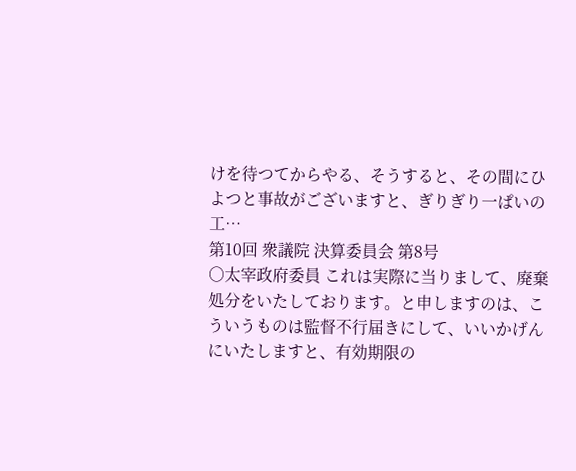けを待つてからやる、そうすると、その間にひよつと事故がございますと、ぎりぎり一ぱいの工…
第10回 衆議院 決算委員会 第8号
○太宰政府委員 これは実際に当りまして、廃棄処分をいたしております。と申しますのは、こういうものは監督不行届きにして、いいかげんにいたしますと、有効期限の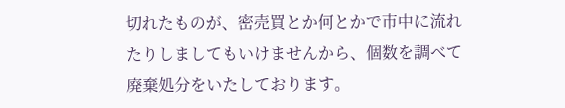切れたものが、密売買とか何とかで市中に流れたりしましてもいけませんから、個数を調べて廃棄処分をいたしております。